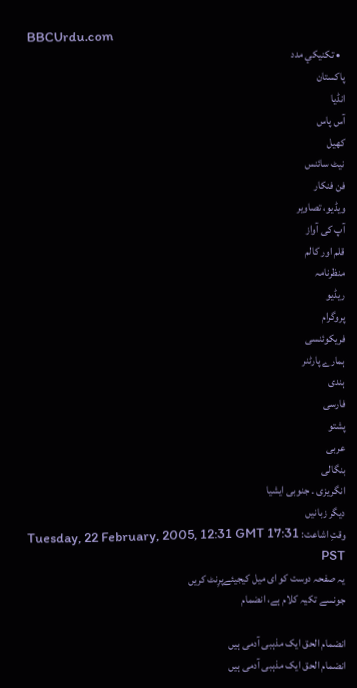BBCUrdu.com
  • تکنيکي مدد
پاکستان
انڈیا
آس پاس
کھیل
نیٹ سائنس
فن فنکار
ویڈیو، تصاویر
آپ کی آواز
قلم اور کالم
منظرنامہ
ریڈیو
پروگرام
فریکوئنسی
ہمارے پارٹنر
ہندی
فارسی
پشتو
عربی
بنگالی
انگریزی ۔ جنوبی ایشیا
دیگر زبانیں
وقتِ اشاعت: Tuesday, 22 February, 2005, 12:31 GMT 17:31 PST
یہ صفحہ دوست کو ای میل کیجیئےپرِنٹ کریں
جونسے تکیہ کلام ہے، انضمام

انضمام الحق ایک مذہبی آدمی ہیں
انضمام الحق ایک مذہبی آدمی ہیں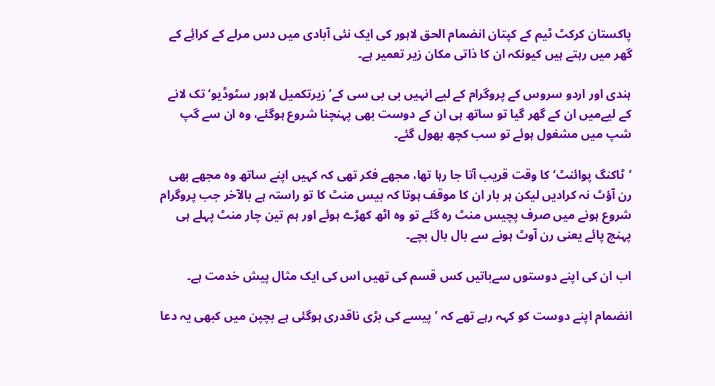پاکستان کرکٹ ٹیم کے کپتان انضمام الحق لاہور کی ایک نئی آبادی میں دس مرلے کے کرائِے کے گھر میں رہتے ہیں کیونکہ ان کا ذاتی مکان زیر تعمیر ہے۔

ہندی اور اردو سروس کے پروگرام کے لیے انہیں بی بی سی کے’ زیرتکمیل لاہور سٹوڈیو‘ تک لانے کے لیےمیں ان کے گھر گیا تو ساتھ ہی ان کے دوست بھی پہنچنا شروع ہوگئے، وہ ان سے گپ شپ میں مشغول ہوئے تو سب کچھ بھول گئے۔

’ٹاکنگ پوائنٹ‘ کا وقت قریب آتا جا رہا تھا، مجھے فکر تھی کہ کہیں اپنے ساتھ وہ مجھے بھی رن آؤٹ نہ کرادیں لیکن ہر بار ان کا موقف ہوتا کہ بیس منٹ کا تو راستہ ہے بالآخر جب پروگرام شروع ہونے میں صرف پچیس منٹ رہ گئے تو وہ اٹھ کھڑے ہوئے اور ہم تین چار منٹ پہلے ہی پہنچ پائے یعنی رن آوٹ ہونے سے بال بال بچے۔

اب ان کی اپنے دوستوں سےباتیں کس قسم کی تھیں اس کی ایک مثال پیش خدمت ہے۔

انضمام اپنے دوست کو کہہ رہے تھے کہ ’ پیسے کی بڑی ناقدری ہوگئی ہے بچپن میں کبھی یہ دعا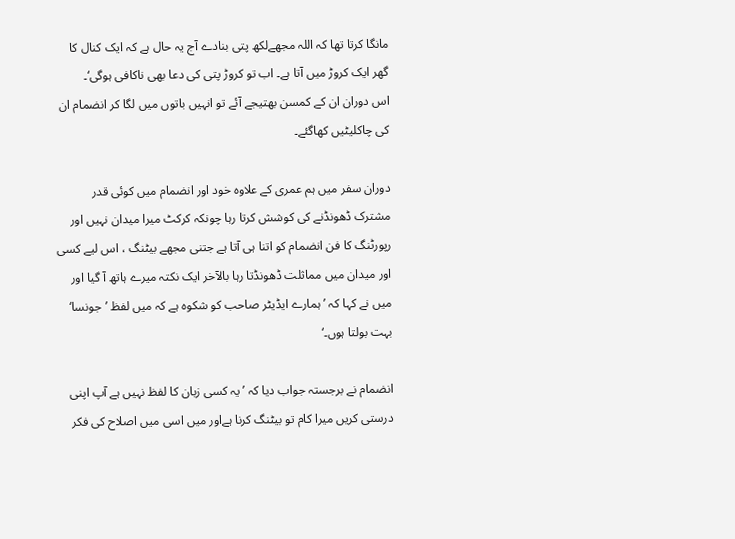مانگا کرتا تھا کہ اللہ مجھےلکھ پتی بنادے آج یہ حال ہے کہ ایک کنال کا گھر ایک کروڑ میں آتا ہے۔ اب تو کروڑ پتی کی دعا بھی ناکافی ہوگی‘۔
اس دوران ان کے کمسن بھتیجے آئے تو انہیں باتوں میں لگا کر انضمام ان کی چاکلیٹیں کھاگئے۔

دوران سفر میں ہم عمری کے علاوہ خود اور انضمام میں کوئی قدر مشترک ڈھونڈنے کی کوشش کرتا رہا چونکہ کرکٹ میرا میدان نہیں اور رپورٹنگ کا فن انضمام کو اتنا ہی آتا ہے جتنی مجھے بیٹنگ ، اس لیے کسی اور میدان میں مماثلت ڈھونڈتا رہا بالآخر ایک نکتہ میرے ہاتھ آ گیا اور میں نے کہا کہ ’ ہمارے ایڈیٹر صاحب کو شکوہ ہے کہ میں لفظ ’جونسا‘ بہت بولتا ہوں۔‘

انضمام نے برجستہ جواب دیا کہ ’یہ کسی زبان کا لفظ نہیں ہے آپ اپنی درستی کریں میرا کام تو بیٹنگ کرنا ہےاور میں اسی میں اصلاح کی فکر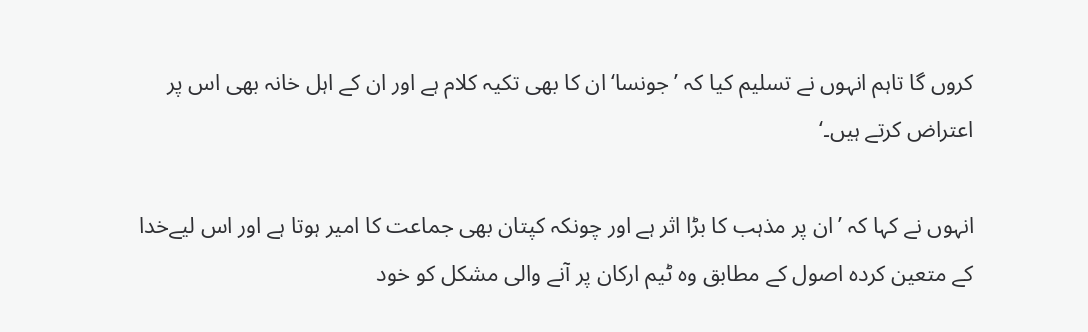کروں گا تاہم انہوں نے تسلیم کیا کہ ’جونسا‘ان کا بھی تکیہ کلام ہے اور ان کے اہل خانہ بھی اس پر اعتراض کرتے ہیں۔‘

انہوں نے کہا کہ ’ان پر مذہب کا بڑا اثر ہے اور چونکہ کپتان بھی جماعت کا امیر ہوتا ہے اور اس لیےخدا کے متعین کردہ اصول کے مطابق وہ ٹیم ارکان پر آنے والی مشکل کو خود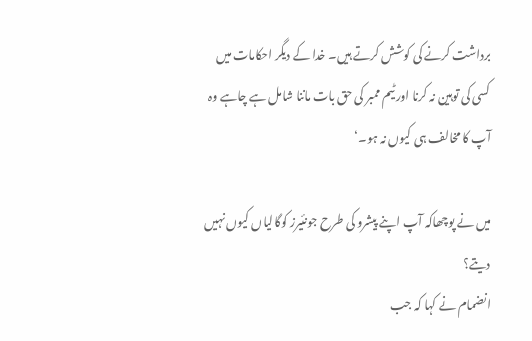برداشت کرنے کی کوشش کرتے ہیں۔ خدا کے دیگر احکامات میں کسی کی توہین نہ کرنا اور ٹیم ممبر کی حق بات ماننا شامل ہے چاہے وہ آپ کا مخالف ہی کیوں نہ ہو۔‘

میں نے پوچھاکہ آپ اپنے پیشرو کی طرح جونئیرز کوگالیاں کیوں نہیں دیتے؟
انضمام نے کہا کہ جب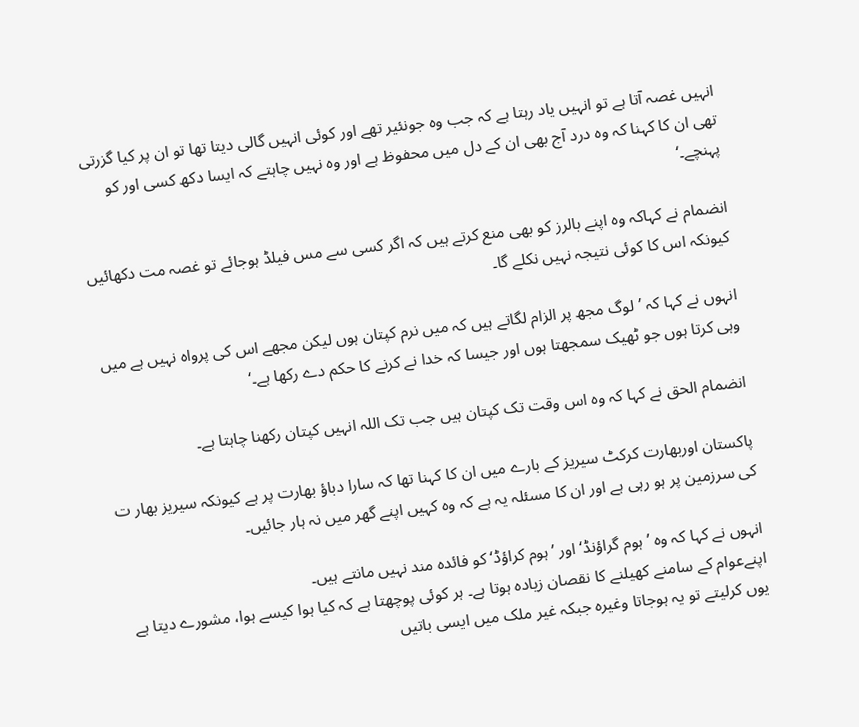انہیں غصہ آتا ہے تو انہیں یاد رہتا ہے کہ جب وہ جونئیر تھے اور کوئی انہیں گالی دیتا تھا تو ان پر کیا گزرتی تھی ان کا کہنا کہ وہ درد آج بھی ان کے دل میں محفوظ ہے اور وہ نہیں چاہتے کہ ایسا دکھ کسی اور کو پہنچے۔‘

انضمام نے کہاکہ وہ اپنے بالرز کو بھی منع کرتے ہیں کہ اگر کسی سے مس فیلڈ ہوجائے تو غصہ مت دکھائیں کیونکہ اس کا کوئی نتیجہ نہیں نکلے گا۔

انہوں نے کہا کہ ’لوگ مجھ پر الزام لگاتے ہیں کہ میں نرم کپتان ہوں لیکن مجھے اس کی پرواہ نہیں ہے میں وہی کرتا ہوں جو ٹھیک سمجھتا ہوں اور جیسا کہ خدا نے کرنے کا حکم دے رکھا ہے۔‘

انضمام الحق نے کہا کہ وہ اس وقت تک کپتان ہیں جب تک اللہ انہیں کپتان رکھنا چاہتا ہے۔

پاکستان اوربھارت کرکٹ سیریز کے بارے میں ان کا کہنا تھا کہ سارا دباؤ بھارت پر ہے کیونکہ سیریز بھار ت کی سرزمین پر ہو رہی ہے اور ان کا مسئلہ یہ ہے کہ وہ کہیں اپنے گھر میں نہ ہار جائیں۔

انہوں نے کہا کہ وہ ’ہوم گراؤنڈ‘ اور ’ہوم کراؤڈ‘ کو فائدہ مند نہیں مانتے ہیں۔
اپنےعوام کے سامنے کھیلنے کا نقصان زیادہ ہوتا ہے۔ ہر کوئی پوچھتا ہے کہ کیا ہوا کیسے ہوا، مشورے دیتا ہے یوں کرلیتے تو یہ ہوجاتا وغیرہ جبکہ غیر ملک میں ایسی باتیں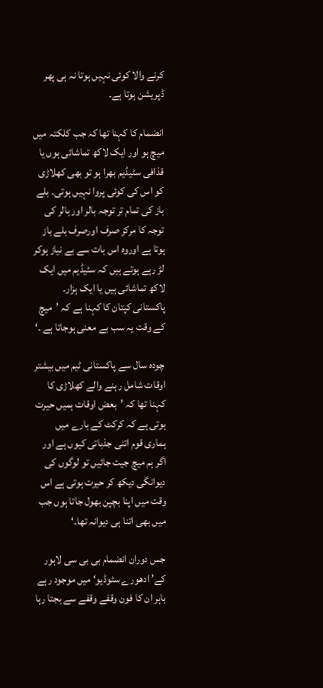کرنے والا کوئی نہیں ہوتا نہ ہی پھر ڈپریشن ہوتا ہے۔

انضمام کا کہنا تھا کہ جب کلکتہ میں میچ ہو اور ایک لاکھ تماشائی ہوں یا قذافی سٹیڈیم بھرا ہو تو بھی کھلاڑی کو اس کی کوئی پروا نہیں ہوتی۔ بلے باز کی تمام تر توجہ بالر اور بالر کی توجہ کا مرکز صرف اورصرف بلے باز ہوتا ہے اوروہ اس بات سے بے نیاز ہوکر لڑ رہے ہوتے ہیں کہ سٹیڈیم میں ایک لاکھ تماشائی ہیں یا ایک ہزار۔ پاکستانی کپتان کا کہنا ہے کہ ’میچ کے وقت یہ سب بے معنی ہوجاتا ہے ۔‘

چودہ سال سے پاکستانی ٹیم میں بیشتر اوقات شامل رہنے والے کھلاڑی کا کہنا تھا کہ ’بعض اوقات ہمیں حیرت ہوتی ہے کہ کرکٹ کے بارے میں ہماری قوم اتنی جذباتی کیوں ہے اور اگر ہم میچ جیت جائیں تو لوگوں کی دیوانگی دیکھ کر حیرت ہوتی ہے اس وقت میں اپنا بچپن بھول جاتا ہوں جب میں بھی اتنا ہی دیوانہ تھا۔‘

جس دوران انضمام بی بی سی لاہور کے’ ادھورے سٹوڈیو‘ میں موجود رہے باہر ان کا فون وقفے وقفے سے بجتا رہا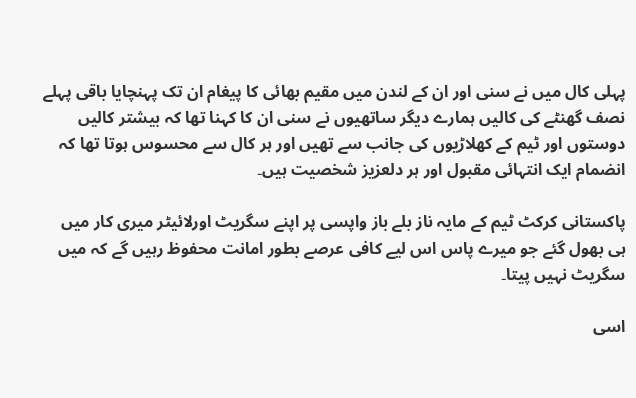پہلی کال میں نے سنی اور ان کے لندن میں مقیم بھائی کا پیغام ان تک پہنچایا باقی پہلے نصف گھنٹے کی کالیں ہمارے دیگر ساتھیوں نے سنی ان کا کہنا تھا کہ بیشتر کالیں دوستوں اور ٹیم کے کھلاڑیوں کی جانب سے تھیں اور ہر کال سے محسوس ہوتا تھا کہ انضمام ایک انتہائی مقبول اور ہر دلعزیز شخصیت ہیں۔

پاکستانی کرکٹ ٹیم کے مایہ ناز بلے باز واپسی پر اپنے سگریٹ اورلائیٹر میری کار میں ہی بھول گئے جو میرے پاس اس لیے کافی عرصے بطور امانت محفوظ رہیں گے کہ میں سگریٹ نہیں پیتا۔

اسی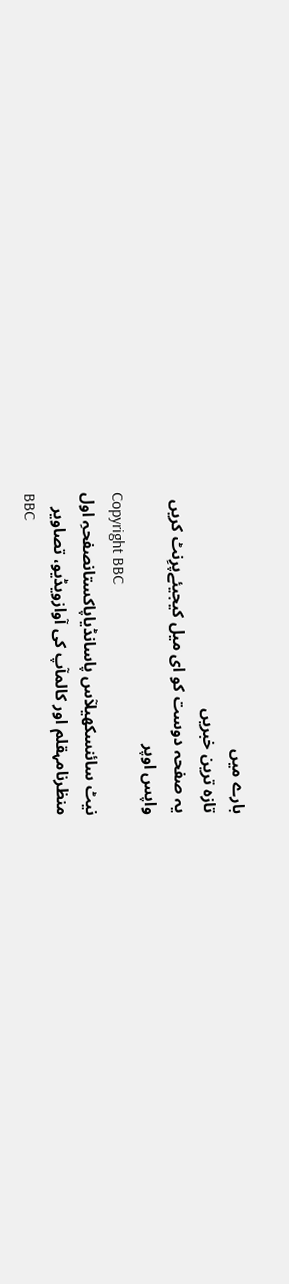بارے میں
تازہ ترین خبریں
یہ صفحہ دوست کو ای میل کیجیئےپرِنٹ کریں
واپس اوپر
Copyright BBC
نیٹ سائنسکھیلآس پاسانڈیاپاکستانصفحہِ اول
منظرنامہقلم اور کالمآپ کی آوازویڈیو، تصاویر
BBC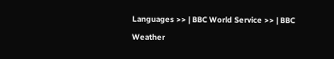Languages >> | BBC World Service >> | BBC Weather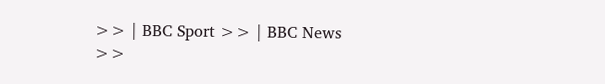>> | BBC Sport >> | BBC News >>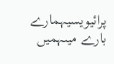پرائیویسیہمارے بارے میںہمیں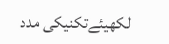لکھیئےتکنیکی مدد